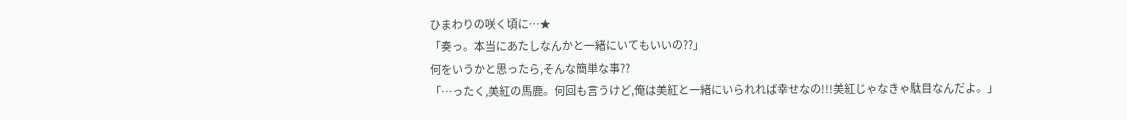ひまわりの咲く頃に…★
「奏っ。本当にあたしなんかと一緒にいてもいいの??」
何をいうかと思ったら,そんな簡単な事??
「…ったく,美紅の馬鹿。何回も言うけど,俺は美紅と一緒にいられれば幸せなの!!!美紅じゃなきゃ駄目なんだよ。」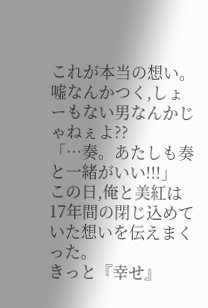これが本当の想い。
嘘なんかつく,しょーもない男なんかじゃねぇよ??
「…奏。あたしも奏と一緒がいい!!!」
この日,俺と美紅は17年間の閉じ込めていた想いを伝えまくった。
きっと『幸せ』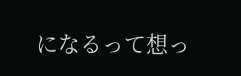になるって想っ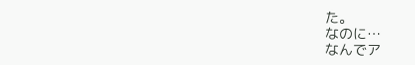た。
なのに…
なんでア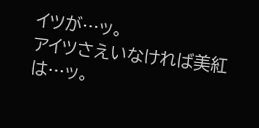イツが…ッ。
アイツさえいなければ美紅は…ッ。